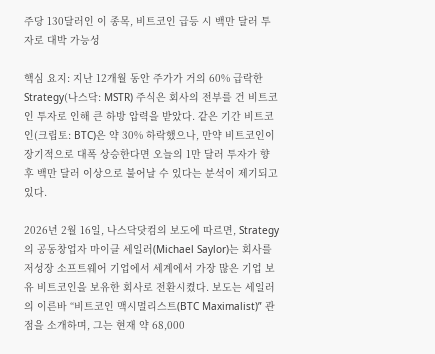주당 130달러인 이 종목, 비트코인 급등 시 백만 달러 투자로 대박 가능성

핵심 요지: 지난 12개월 동안 주가가 거의 60% 급락한 Strategy(나스닥: MSTR) 주식은 회사의 전부를 건 비트코인 투자로 인해 큰 하방 압력을 받았다. 같은 기간 비트코인(크립토: BTC)은 약 30% 하락했으나, 만약 비트코인이 장기적으로 대폭 상승한다면 오늘의 1만 달러 투자가 향후 백만 달러 이상으로 불어날 수 있다는 분석이 제기되고 있다.

2026년 2월 16일, 나스닥닷컴의 보도에 따르면, Strategy의 공동창업자 마이클 세일러(Michael Saylor)는 회사를 저성장 소프트웨어 기업에서 세계에서 가장 많은 기업 보유 비트코인을 보유한 회사로 전환시켰다. 보도는 세일러의 이른바 “비트코인 맥시멀리스트(BTC Maximalist)” 관점을 소개하며, 그는 현재 약 68,000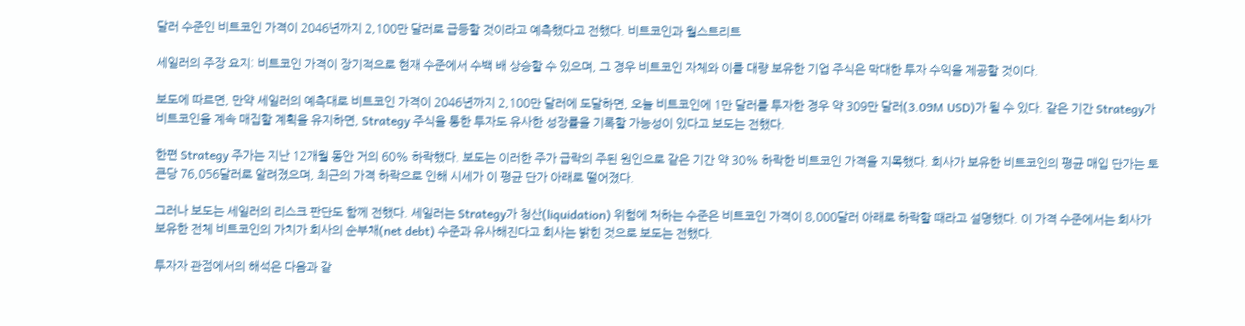달러 수준인 비트코인 가격이 2046년까지 2,100만 달러로 급등할 것이라고 예측했다고 전했다. 비트코인과 월스트리트

세일러의 주장 요지: 비트코인 가격이 장기적으로 현재 수준에서 수백 배 상승할 수 있으며, 그 경우 비트코인 자체와 이를 대량 보유한 기업 주식은 막대한 투자 수익을 제공할 것이다.

보도에 따르면, 만약 세일러의 예측대로 비트코인 가격이 2046년까지 2,100만 달러에 도달하면, 오늘 비트코인에 1만 달러를 투자한 경우 약 309만 달러(3.09M USD)가 될 수 있다. 같은 기간 Strategy가 비트코인을 계속 매집할 계획을 유지하면, Strategy 주식을 통한 투자도 유사한 성장률을 기록할 가능성이 있다고 보도는 전했다.

한편 Strategy 주가는 지난 12개월 동안 거의 60% 하락했다. 보도는 이러한 주가 급락의 주된 원인으로 같은 기간 약 30% 하락한 비트코인 가격을 지목했다. 회사가 보유한 비트코인의 평균 매입 단가는 토큰당 76,056달러로 알려졌으며, 최근의 가격 하락으로 인해 시세가 이 평균 단가 아래로 떨어졌다.

그러나 보도는 세일러의 리스크 판단도 함께 전했다. 세일러는 Strategy가 청산(liquidation) 위험에 처하는 수준은 비트코인 가격이 8,000달러 아래로 하락할 때라고 설명했다. 이 가격 수준에서는 회사가 보유한 전체 비트코인의 가치가 회사의 순부채(net debt) 수준과 유사해진다고 회사는 밝힌 것으로 보도는 전했다.

투자자 관점에서의 해석은 다음과 같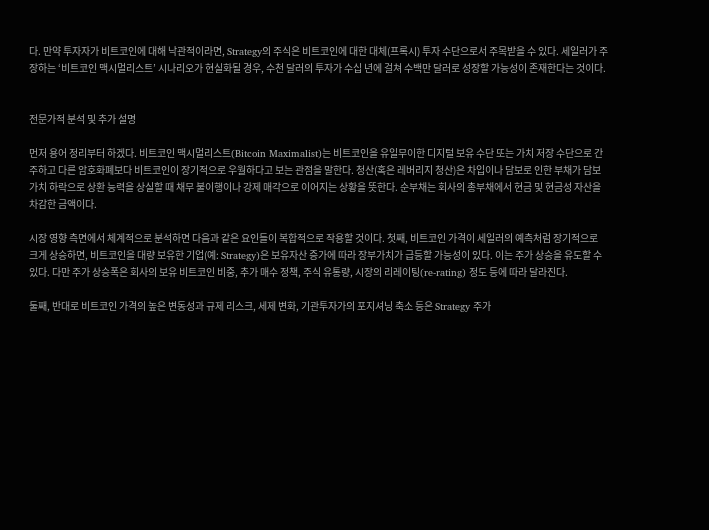다. 만약 투자자가 비트코인에 대해 낙관적이라면, Strategy의 주식은 비트코인에 대한 대체(프록시) 투자 수단으로서 주목받을 수 있다. 세일러가 주장하는 ‘비트코인 맥시멀리스트’ 시나리오가 현실화될 경우, 수천 달러의 투자가 수십 년에 걸쳐 수백만 달러로 성장할 가능성이 존재한다는 것이다.


전문가적 분석 및 추가 설명

먼저 용어 정리부터 하겠다. 비트코인 맥시멀리스트(Bitcoin Maximalist)는 비트코인을 유일무이한 디지털 보유 수단 또는 가치 저장 수단으로 간주하고 다른 암호화폐보다 비트코인이 장기적으로 우월하다고 보는 관점을 말한다. 청산(혹은 레버리지 청산)은 차입이나 담보로 인한 부채가 담보 가치 하락으로 상환 능력을 상실할 때 채무 불이행이나 강제 매각으로 이어지는 상황을 뜻한다. 순부채는 회사의 총부채에서 현금 및 현금성 자산을 차감한 금액이다.

시장 영향 측면에서 체계적으로 분석하면 다음과 같은 요인들이 복합적으로 작용할 것이다. 첫째, 비트코인 가격이 세일러의 예측처럼 장기적으로 크게 상승하면, 비트코인을 대량 보유한 기업(예: Strategy)은 보유자산 증가에 따라 장부가치가 급등할 가능성이 있다. 이는 주가 상승을 유도할 수 있다. 다만 주가 상승폭은 회사의 보유 비트코인 비중, 추가 매수 정책, 주식 유통량, 시장의 리레이팅(re-rating) 정도 등에 따라 달라진다.

둘째, 반대로 비트코인 가격의 높은 변동성과 규제 리스크, 세제 변화, 기관투자가의 포지셔닝 축소 등은 Strategy 주가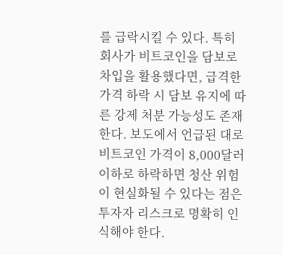를 급락시킬 수 있다. 특히 회사가 비트코인을 담보로 차입을 활용했다면, 급격한 가격 하락 시 담보 유지에 따른 강제 처분 가능성도 존재한다. 보도에서 언급된 대로 비트코인 가격이 8,000달러 이하로 하락하면 청산 위험이 현실화될 수 있다는 점은 투자자 리스크로 명확히 인식해야 한다.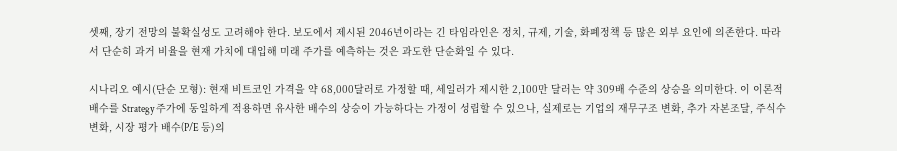셋째, 장기 전망의 불확실성도 고려해야 한다. 보도에서 제시된 2046년이라는 긴 타임라인은 정치, 규제, 기술, 화폐정책 등 많은 외부 요인에 의존한다. 따라서 단순히 과거 비율을 현재 가치에 대입해 미래 주가를 예측하는 것은 과도한 단순화일 수 있다.

시나리오 예시(단순 모형): 현재 비트코인 가격을 약 68,000달러로 가정할 때, 세일러가 제시한 2,100만 달러는 약 309배 수준의 상승을 의미한다. 이 이론적 배수를 Strategy 주가에 동일하게 적용하면 유사한 배수의 상승이 가능하다는 가정이 성립할 수 있으나, 실제로는 기업의 재무구조 변화, 추가 자본조달, 주식수 변화, 시장 평가 배수(P/E 등)의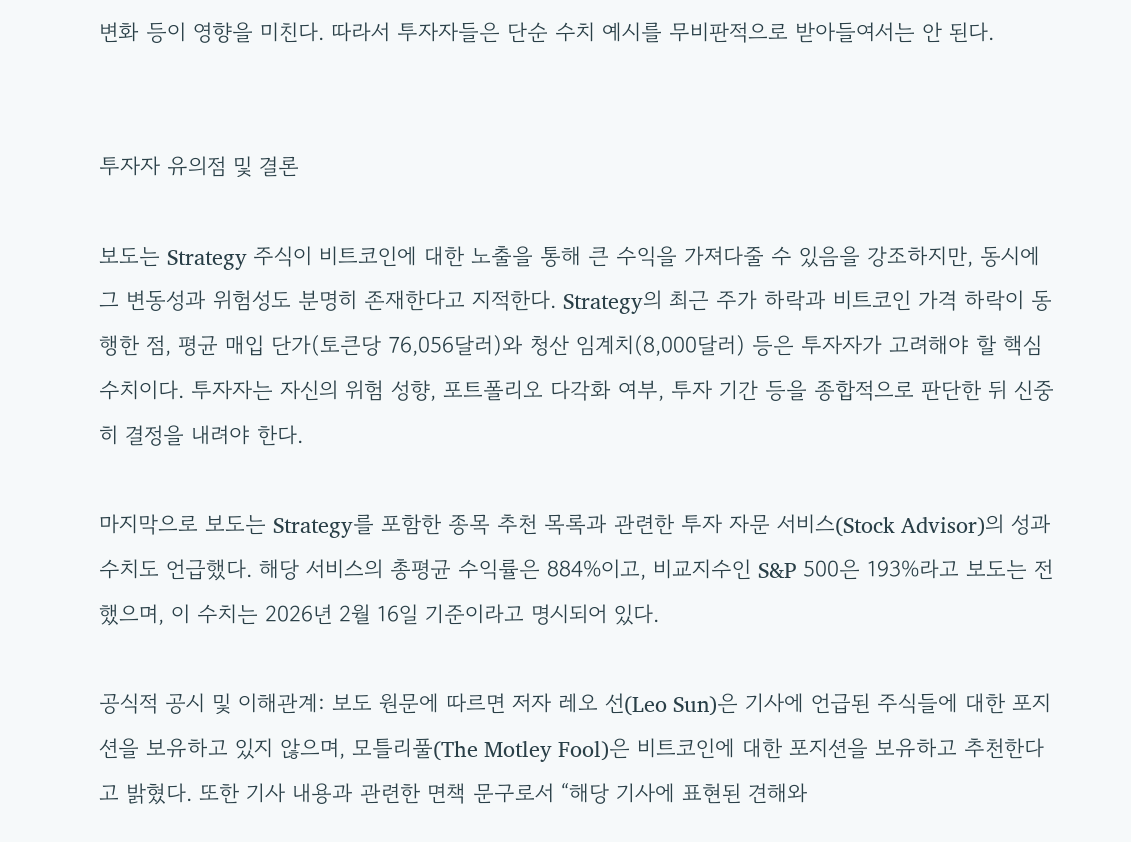변화 등이 영향을 미친다. 따라서 투자자들은 단순 수치 예시를 무비판적으로 받아들여서는 안 된다.


투자자 유의점 및 결론

보도는 Strategy 주식이 비트코인에 대한 노출을 통해 큰 수익을 가져다줄 수 있음을 강조하지만, 동시에 그 변동성과 위험성도 분명히 존재한다고 지적한다. Strategy의 최근 주가 하락과 비트코인 가격 하락이 동행한 점, 평균 매입 단가(토큰당 76,056달러)와 청산 임계치(8,000달러) 등은 투자자가 고려해야 할 핵심 수치이다. 투자자는 자신의 위험 성향, 포트폴리오 다각화 여부, 투자 기간 등을 종합적으로 판단한 뒤 신중히 결정을 내려야 한다.

마지막으로 보도는 Strategy를 포함한 종목 추천 목록과 관련한 투자 자문 서비스(Stock Advisor)의 성과 수치도 언급했다. 해당 서비스의 총평균 수익률은 884%이고, 비교지수인 S&P 500은 193%라고 보도는 전했으며, 이 수치는 2026년 2월 16일 기준이라고 명시되어 있다.

공식적 공시 및 이해관계: 보도 원문에 따르면 저자 레오 선(Leo Sun)은 기사에 언급된 주식들에 대한 포지션을 보유하고 있지 않으며, 모틀리풀(The Motley Fool)은 비트코인에 대한 포지션을 보유하고 추천한다고 밝혔다. 또한 기사 내용과 관련한 면책 문구로서 “해당 기사에 표현된 견해와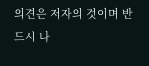의견은 저자의 것이며 반드시 나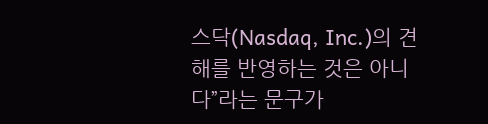스닥(Nasdaq, Inc.)의 견해를 반영하는 것은 아니다”라는 문구가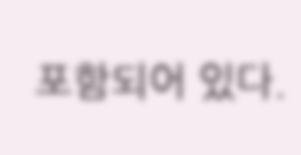포함되어 있다.